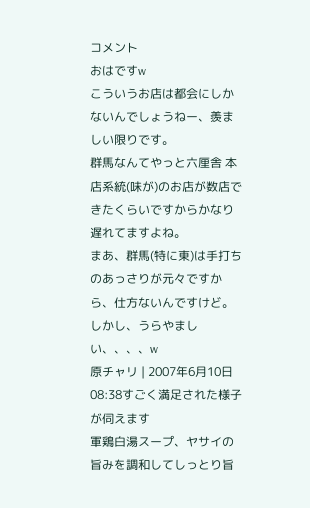コメント
おはですw
こういうお店は都会にしかないんでしょうねー、羨ましい限りです。
群馬なんてやっと六厘舎 本店系統(味が)のお店が数店できたくらいですからかなり遅れてますよね。
まあ、群馬(特に東)は手打ちのあっさりが元々ですから、仕方ないんですけど。
しかし、うらやましい、、、、w
原チャリ | 2007年6月10日 08:38すごく満足された様子が伺えます
軍鶏白湯スープ、ヤサイの旨みを調和してしっとり旨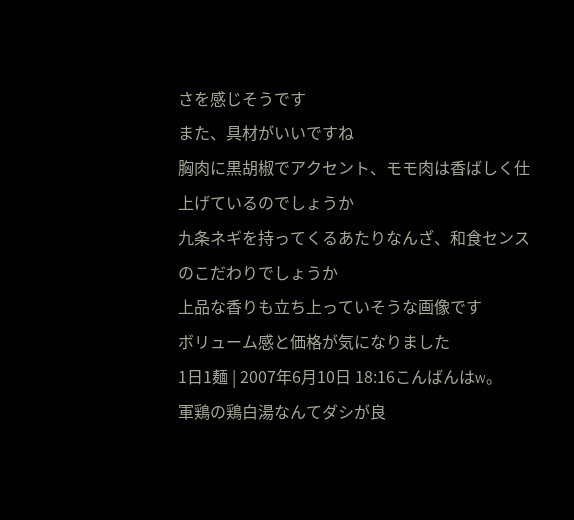さを感じそうです
また、具材がいいですね
胸肉に黒胡椒でアクセント、モモ肉は香ばしく仕上げているのでしょうか
九条ネギを持ってくるあたりなんざ、和食センスのこだわりでしょうか
上品な香りも立ち上っていそうな画像です
ボリューム感と価格が気になりました
1日1麺 | 2007年6月10日 18:16こんばんはw。
軍鶏の鶏白湯なんてダシが良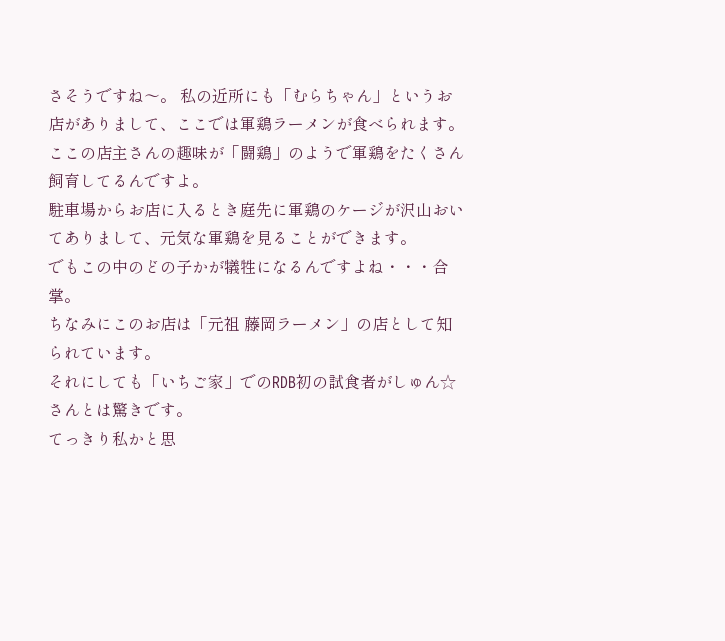さそうですね〜。 私の近所にも「むらちゃん」というお店がありまして、ここでは軍鶏ラーメンが食べられます。
ここの店主さんの趣味が「闘鶏」のようで軍鶏をたくさん飼育してるんですよ。
駐車場からお店に入るとき庭先に軍鶏のケージが沢山おいてありまして、元気な軍鶏を見ることができます。
でもこの中のどの子かが犠牲になるんですよね・・・合掌。
ちなみにこのお店は「元祖 藤岡ラーメン」の店として知られています。
それにしても「いちご家」でのRDB初の試食者がしゅん☆さんとは驚きです。
てっきり私かと思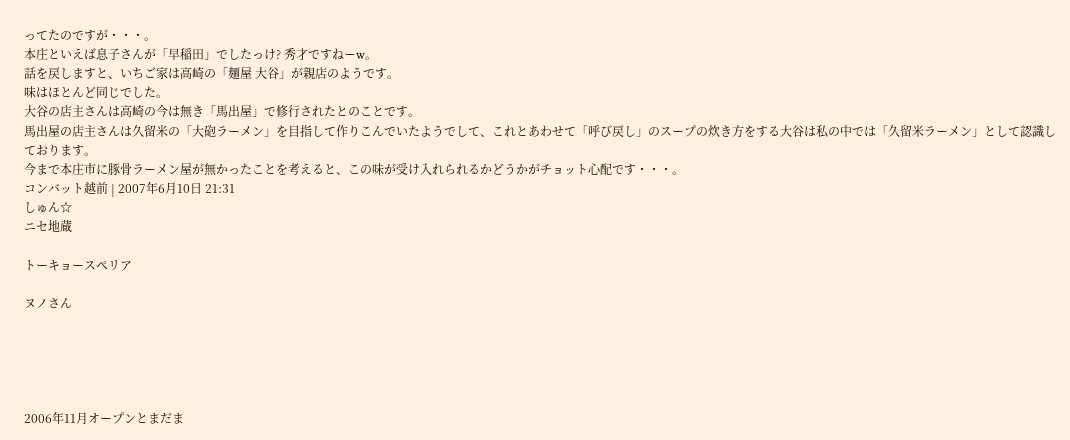ってたのですが・・・。
本庄といえば息子さんが「早稲田」でしたっけ? 秀才ですねーw。
話を戻しますと、いちご家は高崎の「麺屋 大谷」が親店のようです。
味はほとんど同じでした。
大谷の店主さんは高崎の今は無き「馬出屋」で修行されたとのことです。
馬出屋の店主さんは久留米の「大砲ラーメン」を目指して作りこんでいたようでして、これとあわせて「呼び戻し」のスープの炊き方をする大谷は私の中では「久留米ラーメン」として認識しております。
今まで本庄市に豚骨ラーメン屋が無かったことを考えると、この味が受け入れられるかどうかがチョット心配です・・・。
コンバット越前 | 2007年6月10日 21:31
しゅん☆
ニセ地蔵

トーキョースペリア

ヌノさん





2006年11月オープンとまだま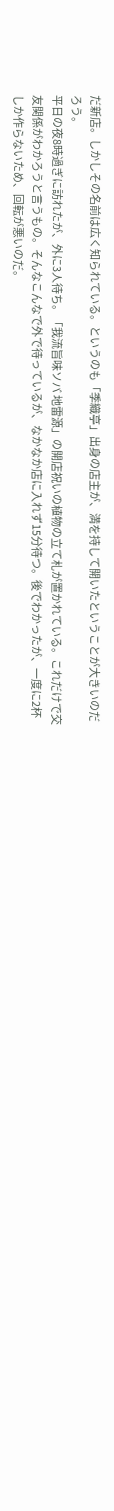だ新店。しかしその名前は広く知られている。というのも「季織亭」出身の店主が、満を持して開いたということが大きいのだろう。
平日の夜8時過ぎに訪れたが、外に3人待ち。「我流旨味ソバ 地雷源」の開店祝いの植物の立て札が置かれている。これだけで交友関係がわかろうと言うもの。そんなこんなで外で待っているが、なかなか店に入れず15分待つ。後でわかったが、一度に2杯しか作らないため、回転が悪いのだ。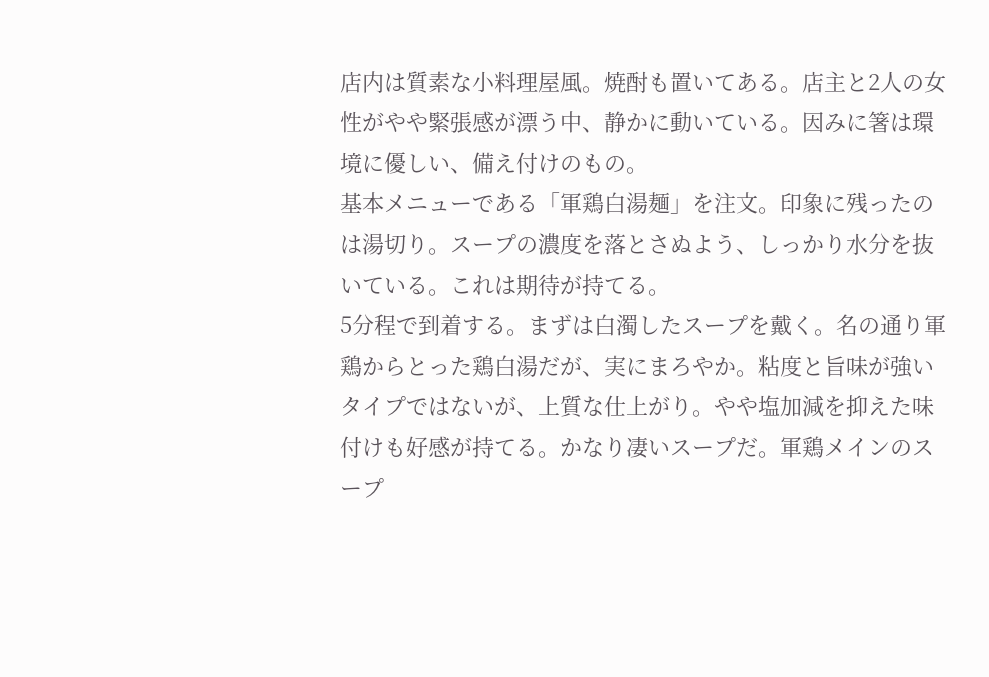店内は質素な小料理屋風。焼酎も置いてある。店主と2人の女性がやや緊張感が漂う中、静かに動いている。因みに箸は環境に優しい、備え付けのもの。
基本メニューである「軍鶏白湯麺」を注文。印象に残ったのは湯切り。スープの濃度を落とさぬよう、しっかり水分を抜いている。これは期待が持てる。
5分程で到着する。まずは白濁したスープを戴く。名の通り軍鶏からとった鶏白湯だが、実にまろやか。粘度と旨味が強いタイプではないが、上質な仕上がり。やや塩加減を抑えた味付けも好感が持てる。かなり凄いスープだ。軍鶏メインのスープ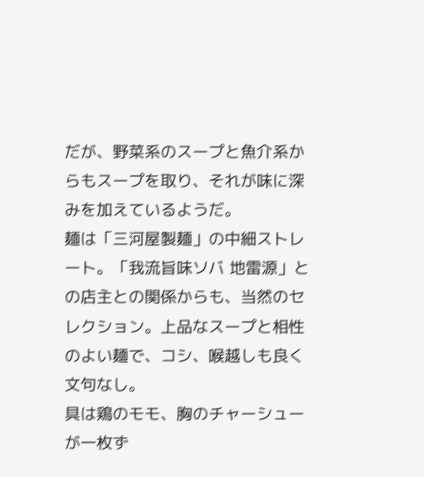だが、野菜系のスープと魚介系からもスープを取り、それが味に深みを加えているようだ。
麺は「三河屋製麺」の中細ストレート。「我流旨味ソバ 地雷源」との店主との関係からも、当然のセレクション。上品なスープと相性のよい麺で、コシ、喉越しも良く文句なし。
具は鶏のモモ、胸のチャーシューが一枚ず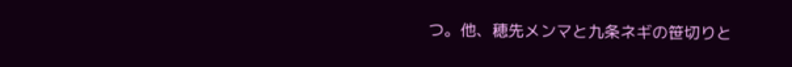つ。他、穂先メンマと九条ネギの笹切りと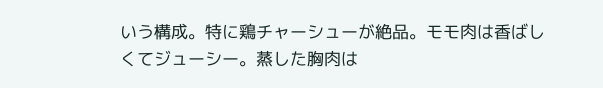いう構成。特に鶏チャーシューが絶品。モモ肉は香ばしくてジューシー。蒸した胸肉は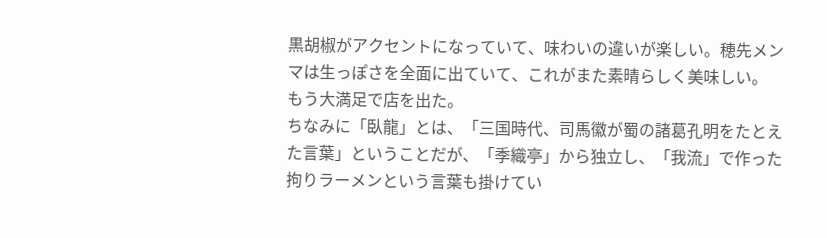黒胡椒がアクセントになっていて、味わいの違いが楽しい。穂先メンマは生っぽさを全面に出ていて、これがまた素晴らしく美味しい。
もう大満足で店を出た。
ちなみに「臥龍」とは、「三国時代、司馬徽が蜀の諸葛孔明をたとえた言葉」ということだが、「季織亭」から独立し、「我流」で作った拘りラーメンという言葉も掛けてい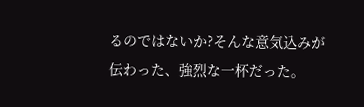るのではないか?そんな意気込みが伝わった、強烈な一杯だった。